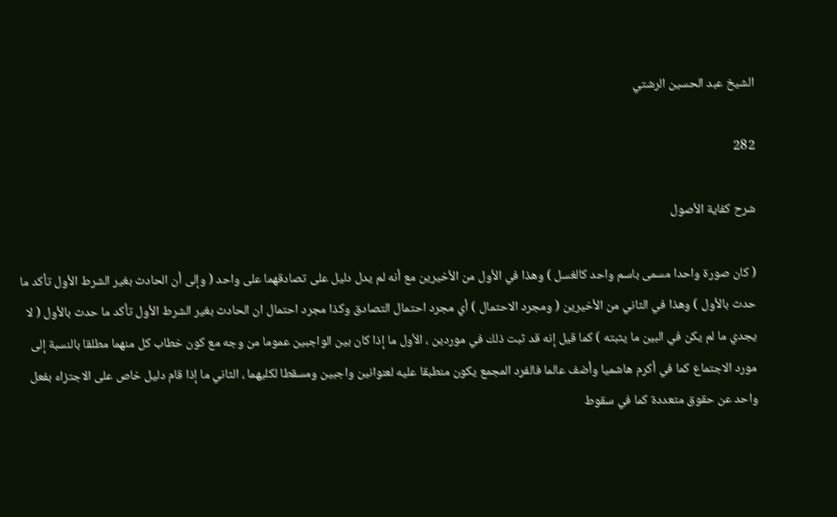الشيخ عبد الحسين الرشتي

282

شرح كفاية الأصول

( كان صورة واحدا مسمى باسم واحد كالغسل ) وهذا في الأول من الأخيرين مع أنه لم يدل دليل على تصادقهما على واحد ( وإلى أن الحادث بغير الشرط الأول تأكد ما حدث بالأول ) وهذا في الثاني من الأخيرين ( ومجرد الاحتمال ) أي مجرد احتمال التصادق وكذا مجرد احتمال ان الحادث بغير الشرط الأول تأكد ما حدث بالأول ( لا يجدي ما لم يكن في البين ما يثبته ) كما قيل إنه قد ثبت ذلك في موردين ، الأول ما إذا كان بين الواجبين عموما من وجه مع كون خطاب كل منهما مطلقا بالنسبة إلى مورد الاجتماع كما في أكرم هاشميا وأضف عالما فالفرد المجمع يكون منطبقا عليه لعنوانين واجبين ومسقطا لكليهما ، الثاني ما إذا قام دليل خاص على الاجتزاء بفعل واحد عن حقوق متعددة كما في سقوط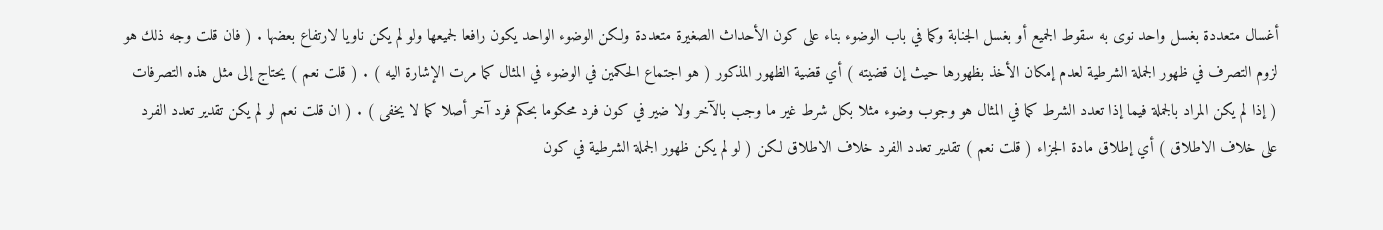أغسال متعددة بغسل واحد نوى به سقوط الجميع أو بغسل الجنابة وكما في باب الوضوء بناء على كون الأحداث الصغيرة متعددة ولكن الوضوء الواحد يكون رافعا لجميعها ولو لم يكن ناويا لارتفاع بعضها . ( فان قلت وجه ذلك هو لزوم التصرف في ظهور الجملة الشرطية لعدم إمكان الأخذ بظهورها حيث إن قضيته ) أي قضية الظهور المذكور ( هو اجتماع الحكمين في الوضوء في المثال كما مرت الإشارة اليه ) . ( قلت نعم ) يحتاج إلى مثل هذه التصرفات ( إذا لم يكن المراد بالجملة فيما إذا تعدد الشرط كما في المثال هو وجوب وضوء مثلا بكل شرط غير ما وجب بالآخر ولا ضير في كون فرد محكوما بحكم فرد آخر أصلا كما لا يخفى ) . ( ان قلت نعم لو لم يكن تقدير تعدد الفرد على خلاف الاطلاق ) أي إطلاق مادة الجزاء ( قلت نعم ) تقدير تعدد الفرد خلاف الاطلاق لكن ( لو لم يكن ظهور الجملة الشرطية في كون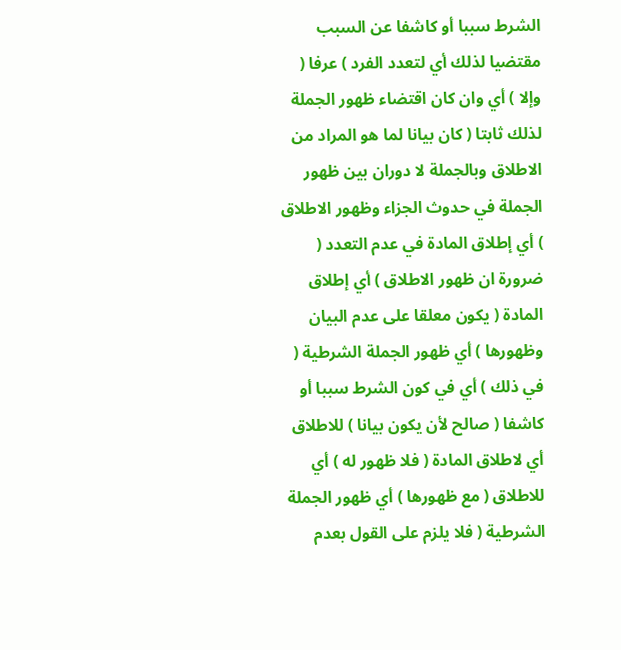الشرط سببا أو كاشفا عن السبب مقتضيا لذلك أي لتعدد الفرد ) عرفا ( وإلا ) أي وان كان اقتضاء ظهور الجملة لذلك ثابتا ( كان بيانا لما هو المراد من الاطلاق وبالجملة لا دوران بين ظهور الجملة في حدوث الجزاء وظهور الاطلاق ) أي إطلاق المادة في عدم التعدد ( ضرورة ان ظهور الاطلاق ) أي إطلاق المادة ( يكون معلقا على عدم البيان وظهورها ) أي ظهور الجملة الشرطية ( في ذلك ) أي في كون الشرط سببا أو كاشفا ( صالح لأن يكون بيانا ) للاطلاق أي لاطلاق المادة ( فلا ظهور له ) أي للاطلاق ( مع ظهورها ) أي ظهور الجملة الشرطية ( فلا يلزم على القول بعدم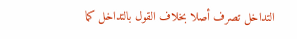التداخل تصرف أصلا بخلاف القول بالتداخل كما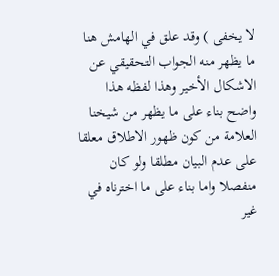لا يخفى ) وقد علق في الهامش هنا ما يظهر منه الجواب التحقيقي عن الاشكال الأخير وهذا لفظه هذا واضح بناء على ما يظهر من شيخنا العلامة من كون ظهور الاطلاق معلقا على عدم البيان مطلقا ولو كان منفصلا واما بناء على ما اخترناه في غير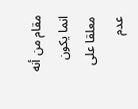مقام من أنه انما يكون معلقا على عدم